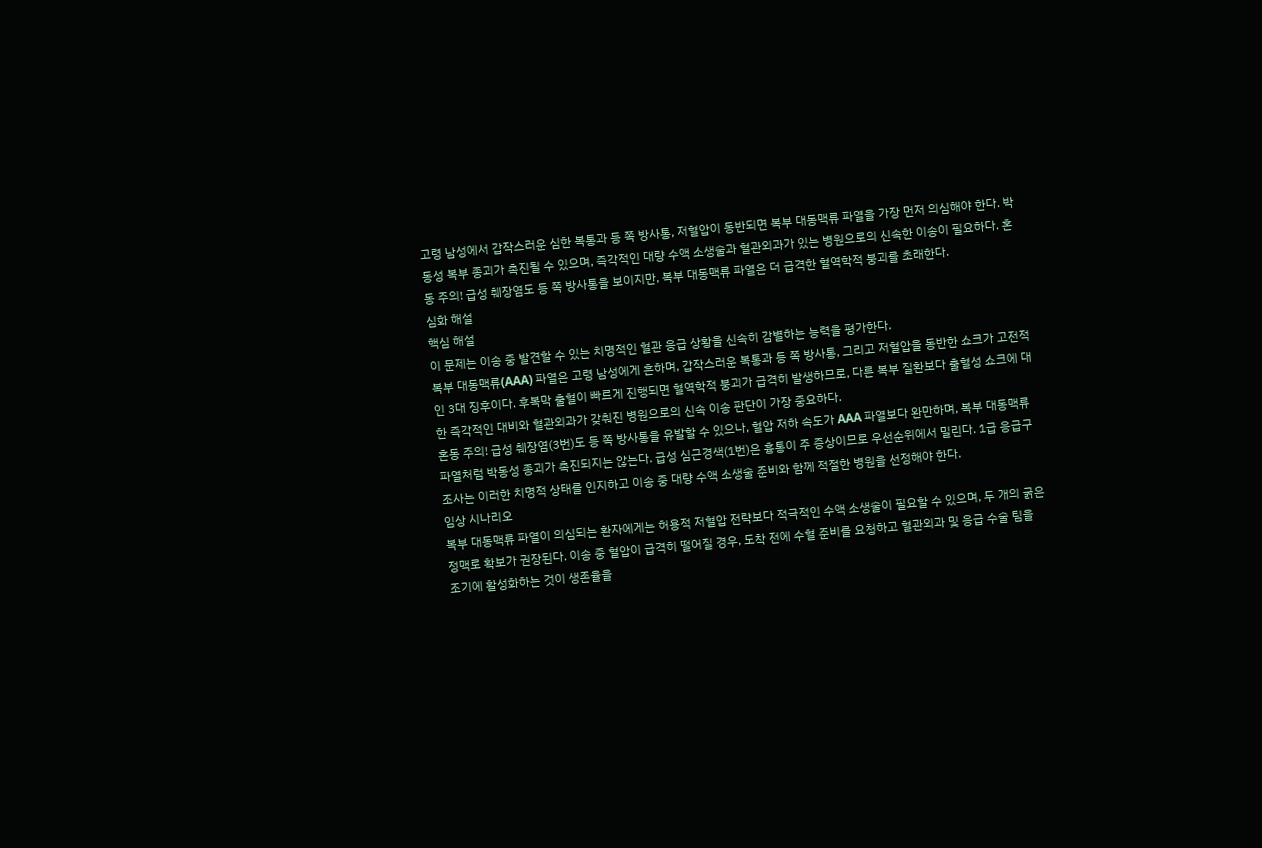고령 남성에서 갑작스러운 심한 복통과 등 쪽 방사통, 저혈압이 동반되면 복부 대동맥류 파열을 가장 먼저 의심해야 한다. 박동성 복부 종괴가 촉진될 수 있으며, 즉각적인 대량 수액 소생술과 혈관외과가 있는 병원으로의 신속한 이송이 필요하다. 혼동 주의! 급성 췌장염도 등 쪽 방사통을 보이지만, 복부 대동맥류 파열은 더 급격한 혈역학적 붕괴를 초래한다.
심화 해설
핵심 해설
이 문제는 이송 중 발견할 수 있는 치명적인 혈관 응급 상황을 신속히 감별하는 능력을 평가한다.
복부 대동맥류(AAA) 파열은 고령 남성에게 흔하며, 갑작스러운 복통과 등 쪽 방사통, 그리고 저혈압을 동반한 쇼크가 고전적인 3대 징후이다. 후복막 출혈이 빠르게 진행되면 혈역학적 붕괴가 급격히 발생하므로, 다른 복부 질환보다 출혈성 쇼크에 대한 즉각적인 대비와 혈관외과가 갖춰진 병원으로의 신속 이송 판단이 가장 중요하다.
혼동 주의! 급성 췌장염(3번)도 등 쪽 방사통을 유발할 수 있으나, 혈압 저하 속도가 AAA 파열보다 완만하며, 복부 대동맥류 파열처럼 박동성 종괴가 촉진되지는 않는다. 급성 심근경색(1번)은 흉통이 주 증상이므로 우선순위에서 밀린다. 1급 응급구조사는 이러한 치명적 상태를 인지하고 이송 중 대량 수액 소생술 준비와 함께 적절한 병원을 선정해야 한다.
임상 시나리오
복부 대동맥류 파열이 의심되는 환자에게는 허용적 저혈압 전략보다 적극적인 수액 소생술이 필요할 수 있으며, 두 개의 굵은 정맥로 확보가 권장된다. 이송 중 혈압이 급격히 떨어질 경우, 도착 전에 수혈 준비를 요청하고 혈관외과 및 응급 수술 팀을 조기에 활성화하는 것이 생존율을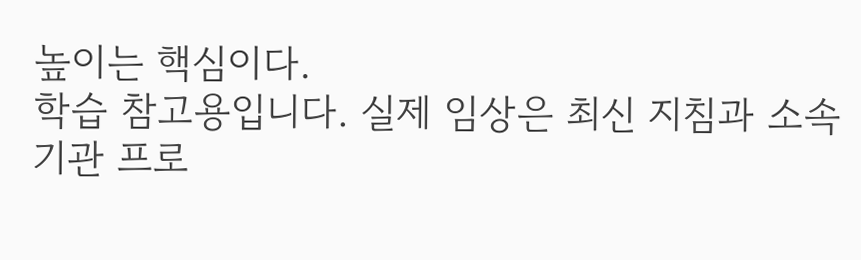높이는 핵심이다.
학습 참고용입니다. 실제 임상은 최신 지침과 소속 기관 프로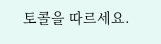토콜을 따르세요.